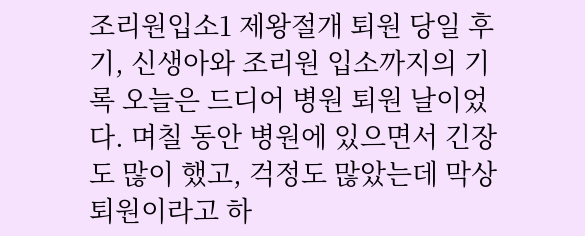조리원입소1 제왕절개 퇴원 당일 후기, 신생아와 조리원 입소까지의 기록 오늘은 드디어 병원 퇴원 날이었다. 며칠 동안 병원에 있으면서 긴장도 많이 했고, 걱정도 많았는데 막상 퇴원이라고 하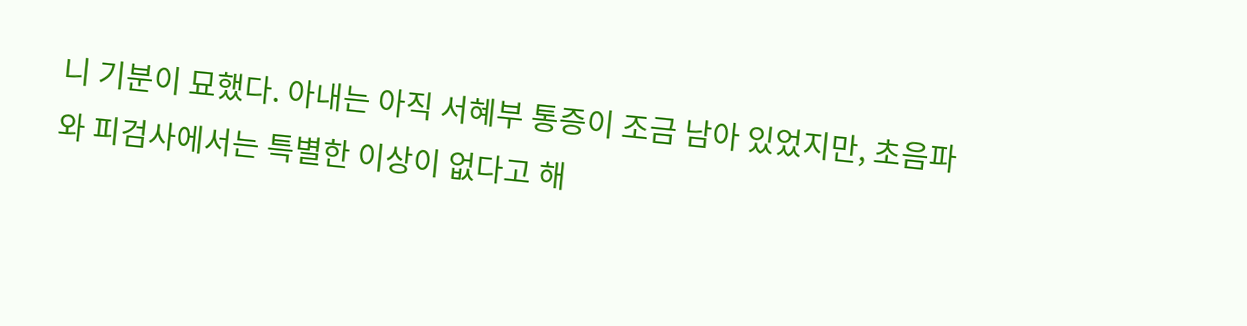니 기분이 묘했다. 아내는 아직 서혜부 통증이 조금 남아 있었지만, 초음파와 피검사에서는 특별한 이상이 없다고 해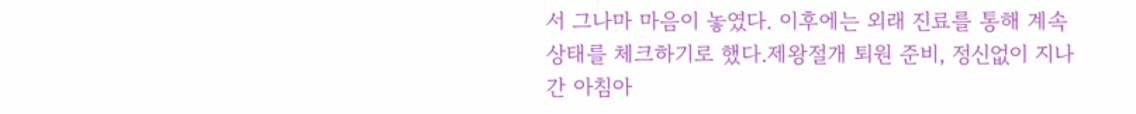서 그나마 마음이 놓였다. 이후에는 외래 진료를 통해 계속 상태를 체크하기로 했다.제왕절개 퇴원 준비, 정신없이 지나간 아침아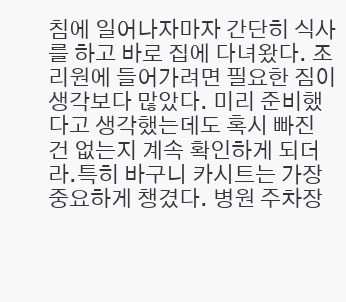침에 일어나자마자 간단히 식사를 하고 바로 집에 다녀왔다. 조리원에 들어가려면 필요한 짐이 생각보다 많았다. 미리 준비했다고 생각했는데도 혹시 빠진 건 없는지 계속 확인하게 되더라.특히 바구니 카시트는 가장 중요하게 챙겼다. 병원 주차장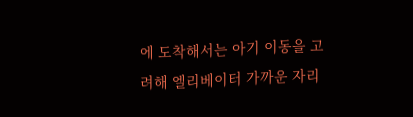에 도착해서는 아기 이동을 고려해 엘리베이터 가까운 자리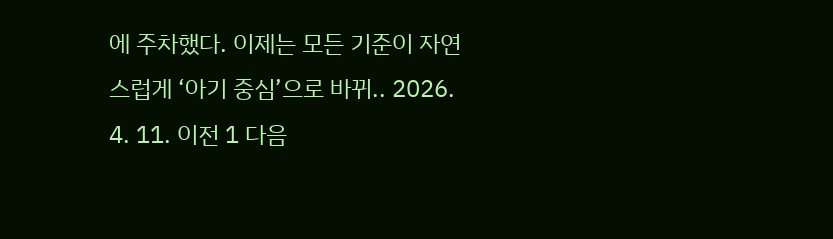에 주차했다. 이제는 모든 기준이 자연스럽게 ‘아기 중심’으로 바뀌.. 2026. 4. 11. 이전 1 다음